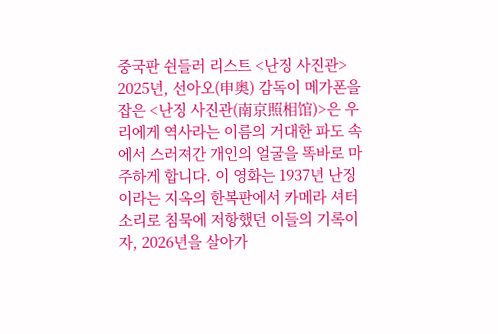중국판 쉰들러 리스트 <난징 사진관>
2025년, 선아오(申奥) 감독이 메가폰을 잡은 <난징 사진관(南京照相馆)>은 우리에게 역사라는 이름의 거대한 파도 속에서 스러져간 개인의 얼굴을 똑바로 마주하게 합니다. 이 영화는 1937년 난징이라는 지옥의 한복판에서 카메라 셔터 소리로 침묵에 저항했던 이들의 기록이자, 2026년을 살아가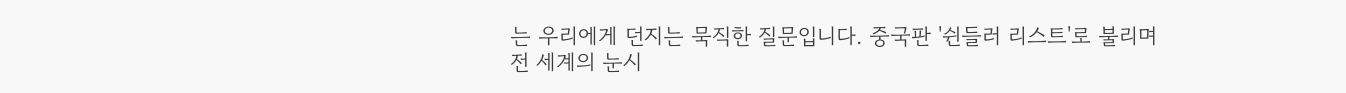는 우리에게 던지는 묵직한 질문입니다. 중국판 '쉰들러 리스트'로 불리며 전 세계의 눈시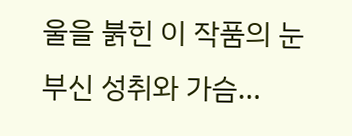울을 붉힌 이 작품의 눈부신 성취와 가슴…